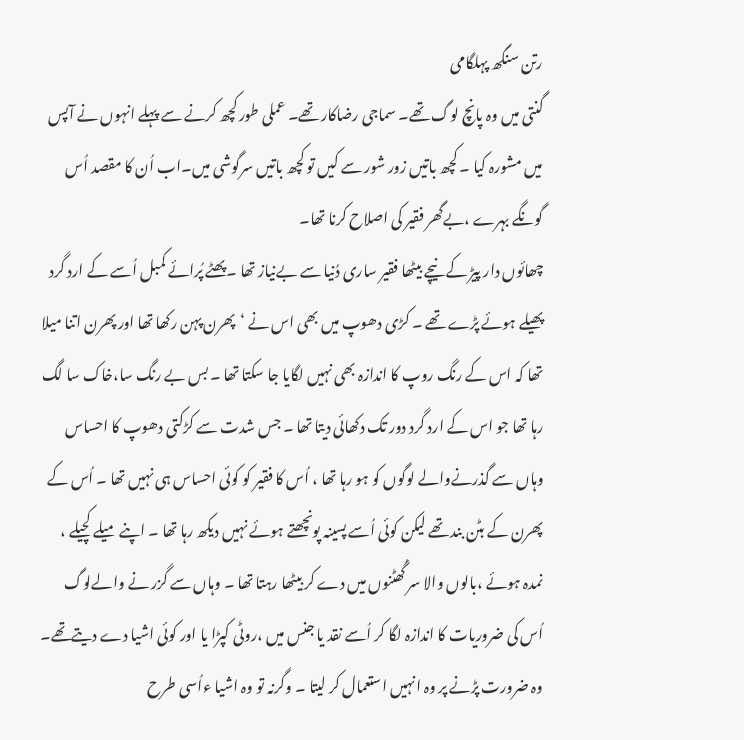رتن سنگھ پہلگامی
گنتی میں وہ پانچ لوگ تھے۔ سماجی رضاکار تھے۔ عملی طور کچھ کرنے سے پہلے انہوں نے آپس میں مشورہ کیا ۔ کچھ باتیں زور شور سے کیں تو کچھ باتیں سرگوشی میں۔اب اُن کا مقصد اُس گونگے بہرے ،بےگھر فقیر کی اصلاح کرنا تھا۔
چھائوں دار پیڑ کے نیچے بیٹھا فقیر ساری دُنیا سے بےنیاز تھا ۔ پھٹے پُرائے کمبل اُسے کے ارد گرد پھیلے ہوئے پڑے تھے ۔ کڑی دھوپ میں بھی اس نے ‘پھرن پہن رکھا تھا اور پھرن اتنا میلا تھا کہ اس کے رنگ روپ کا اندازہ بھی نہیں لگایا جا سکتا تھا ۔ بس بے رنگ سا،خاک سا لگ رہا تھا جو اس کے ارد گرد دور تک دکھائی دیتا تھا ۔ جس شدت سے کڑکتی دھوپ کا احساس وہاں سے گذرنےوالے لوگوں کو ہو رہا تھا ، اُس کا فقیر کو کوئی احساس ہی نہیں تھا ۔ اُس کے پھرن کے بٹن بند تھے لیکن کوئی اُسے پسینہ پونچھتے ہوئے نہیں دیکھ رہا تھا ۔ اپنے میلے کچیلے ، نمدہ ہوئے ،بالوں والا سر گُھٹنوں میں دے کر بیٹھا رہتا تھا ۔ وہاں سے گزر نے والےلوگ اُس کی ضروریات کا اندازہ لگا کر اُسے نقد یا جنس میں ،روٹی کپڑا یا اور کوئی اشیا دے دیتےتھے۔ وہ ضرورت پڑنے پر وہ انہیں استعمال کر لیتا ۔ وگرنہ تو وہ اشیا ءاُسی طرح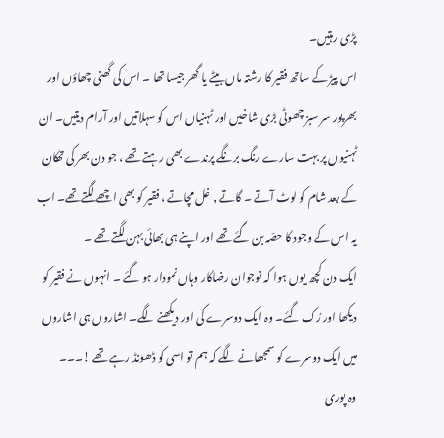پڑی رہتیں۔
اس پیڑ کے ساتھ فقیر کا رشتہ ماں بیٹے یا گھر جیسا تھا ۔ اس کی گھنی چھاؤں اور بھرپور سر سبز چھوٹی بڑی شاخیں اور ٹہنیاں اس کو سہلاتیں اور آرام دیتیں۔ ان ٹہنیوں پر بہت سارے رنگ برنگے پرندے بھی رہتے تھے ، جو دن بھر کی تھکان کے بعد شام کو لوٹ آتے ۔ گاتے , غل مچاتے ، فقیر کو بھی اچھے لگتےتھے۔ اب یہ اس کے وجود کا حصّہ بن گئے تھے اور اپنے ہی بھائی بہن لگتے تھے ۔
ایک دن کچھ یوں ہوا کہ نوجوان رضاکار وہاں نمودار ہو گئے ۔ انہوں نے فقیر کو دیکھا اور رُک گئے۔ وہ ایک دوسرے کی اور دیکھنے لگے۔ اشاروں ہی اشاروں میں ایک دوسرے کو سمجھانے لگے کہ ہم تو اسی کو ڈھونڈ رہے تھے !۔۔۔
وہ پوری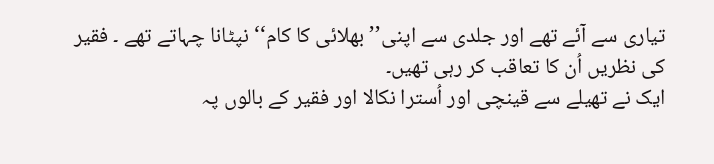تیاری سے آئے تھے اور جلدی سے اپنی’’بھلائی کا کام‘‘ نپٹانا چہاتے تھے ۔ فقیر کی نظریں اُن کا تعاقب کر رہی تھیں۔
ایک نے تھیلے سے قینچی اور اُسترا نکالا اور فقیر کے بالوں پہ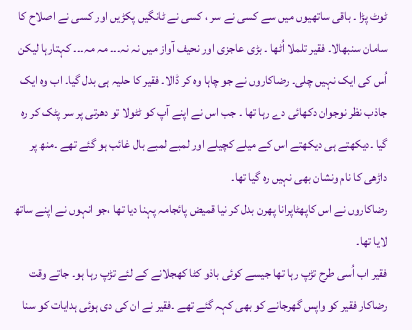ٹوٹ پڑا ۔ باقی ساتھیوں میں سے کسی نے سر ، کسی نے ٹانگیں پکڑیں اور کسی نے اصلاح کا سامان سنبھالا۔ فقیر تلملا اُٹھا ۔ بڑی عاجزی اور نحیف آواز میں نہ نہ۔۔۔ مہ مہ۔۔۔ کہتارہا لیکن اُس کی ایک نہیں چلی۔ رضاکاروں نے جو چاہا وہ کر ڈالا۔ فقیر کا حلیہ ہی بدل گیا۔ اب وہ ایک جاذب نظر نوجوان دکھائی دے رہا تھا ۔ جب اس نے اپنے آپ کو ٹٹولا تو دھرتی پر سر پٹک کر رہ گیا ۔دیکھتے ہی دیکھتے اس کے میلے کچیلے اور لمبے لمبے بال غائب ہو گئے تھے ۔منھ پر داڑھی کا نام ونشان بھی نہیں رہ گیا تھا۔
رضاکاروں نے اس کاپھٹاپرانا پھرن بدل کر نیا قمیض پائجامہ پہنا دیا تھا ،جو انہوں نے اپنے ساتھ لایا تھا۔
فقیر اب اُسی طرح تڑپ رہا تھا جیسے کوئی باذو کٹا کھجلانے کے لئے تڑپ رہا ہو۔ جاتے وقت رضاکار فقیر کو واپس گھرجانے کو بھی کہہ گئے تھے ۔فقیر نے ان کی دی ہوئی ہدایات کو سنا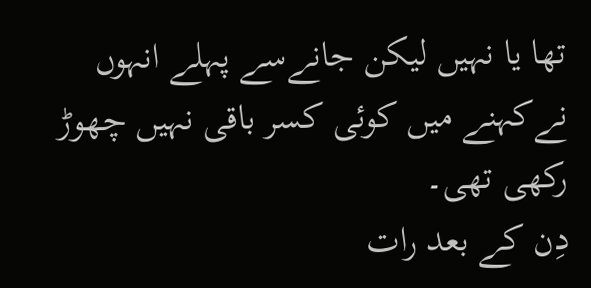تھا یا نہیں لیکن جانےسے پہلے انہوں نےکہنے میں کوئی کسر باقی نہیں چھوڑ رکھی تھی۔
دِن کے بعد رات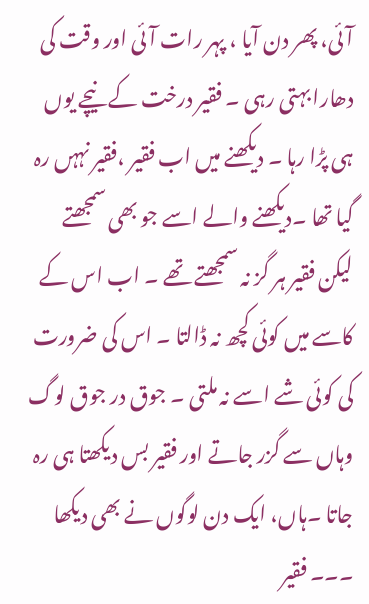آئی، پھر دن آیا ، پہر رات آئی اور وقت کی دھارا بہتی رہی ۔ فقیر درخت کے نیچے یوں ہی پڑا رہا ۔ دیکھنے میں اب فقیر ،فقیر نہہں رہ گیا تھا ۔دیکھنے والے اسے جو بھی سمجھتے لیکن فقیر ہر گز نہ سمجھتے تھے ۔ اب اس کے کاسے میں کوئی کچھ نہ ڈالتا ۔ اس کی ضرورت کی کوئی شے اسے نہ ملتی ۔ جوق در جوق لوگ وہاں سے گزر جاتے اور فقیر بس دیکھتا ہی رہ جاتا ۔ہاں، ایک دن لوگوں نے بھی دیکھا ۔۔۔ فقیر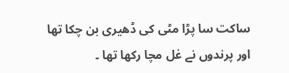ساکت سا پڑا مٹی کی ڈھیری بن چکا تھا اور پرندوں نے غل مچا رکھا تھا ۔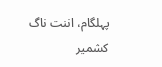پہلگام، اننت ناگ کشمیر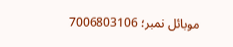موبائل نمبر؛ 7006803106